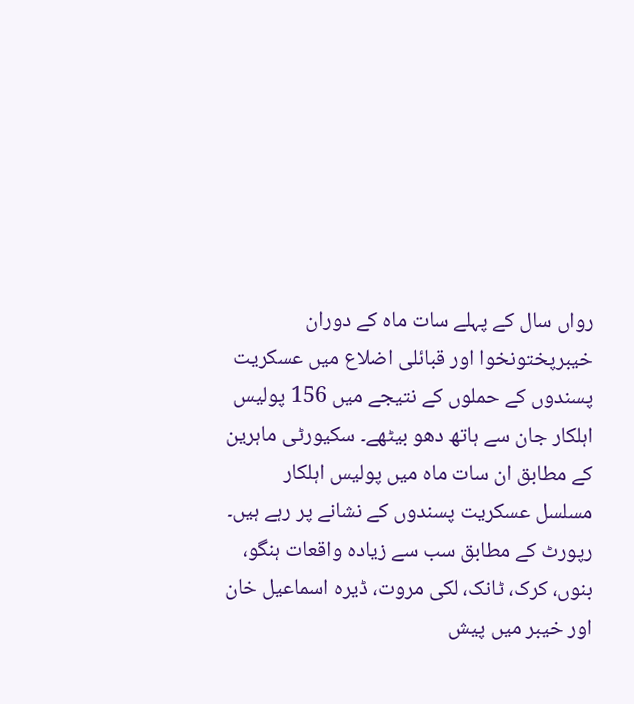رواں سال کے پہلے سات ماہ کے دوران خیبرپختونخوا اور قبائلی اضلاع میں عسکریت پسندوں کے حملوں کے نتیجے میں 156 پولیس اہلکار جان سے ہاتھ دھو بیٹھے۔ سکیورٹی ماہرین کے مطابق ان سات ماہ میں پولیس اہلکار مسلسل عسکریت پسندوں کے نشانے پر رہے ہیں۔
رپورٹ کے مطابق سب سے زیادہ واقعات ہنگو، بنوں، کرک، ٹانک، لکی مروت، ڈیرہ اسماعیل خان اور خیبر میں پیش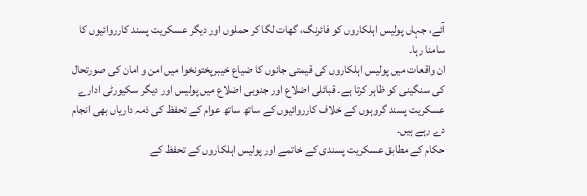آئے، جہاں پولیس اہلکاروں کو فائرنگ، گھات لگا کر حملوں اور دیگر عسکریت پسند کارروائیوں کا سامنا رہا۔
ان واقعات میں پولیس اہلکاروں کی قیمتی جانوں کا ضیاع خیبرپختونخوا میں امن و امان کی صورتحال کی سنگینی کو ظاہر کرتا ہے۔ قبائلی اضلاع اور جنوبی اضلاع میں پولیس اور دیگر سکیورٹی ادارے عسکریت پسند گروہوں کے خلاف کارروائیوں کے ساتھ ساتھ عوام کے تحفظ کی ذمہ داریاں بھی انجام دے رہے ہیں۔
حکام کے مطابق عسکریت پسندی کے خاتمے اور پولیس اہلکاروں کے تحفظ کے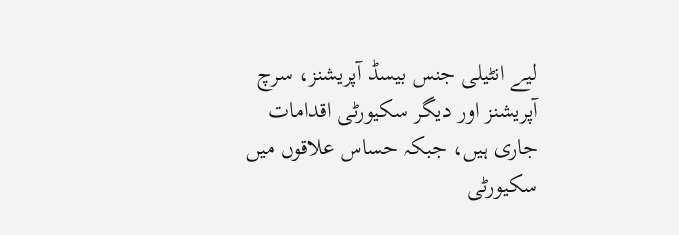لیے انٹیلی جنس بیسڈ آپریشنز، سرچ آپریشنز اور دیگر سکیورٹی اقدامات جاری ہیں، جبکہ حساس علاقوں میں سکیورٹی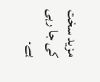مزید سخت کی جا رہی ہے۔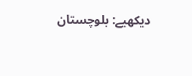دیکھیے: بلوچستان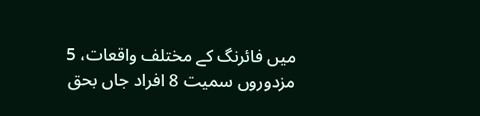میں فائرنگ کے مختلف واقعات، 5 مزدوروں سمیت 8 افراد جاں بحق